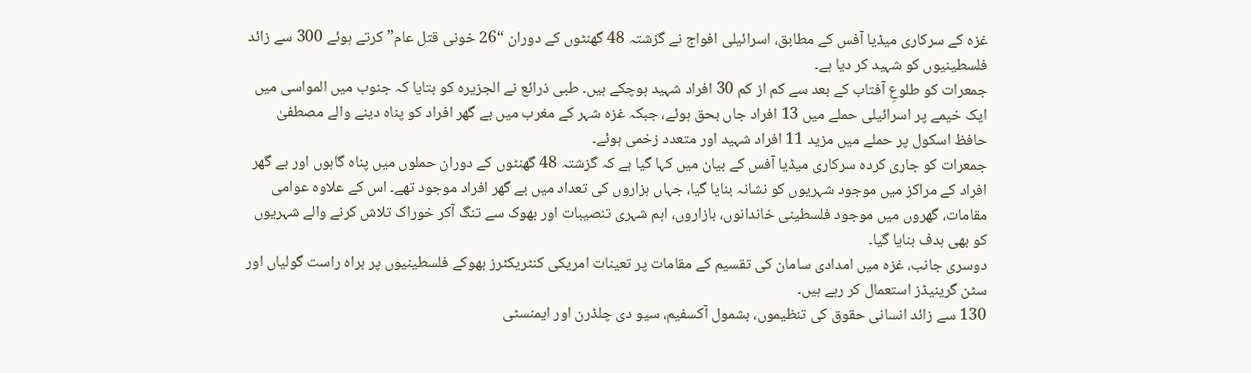غزہ کے سرکاری میڈیا آفس کے مطابق، اسرائیلی افواج نے گزشتہ 48 گھنٹوں کے دوران “26 خونی قتل عام” کرتے ہوئے 300 سے زائد فلسطینیوں کو شہید کر دیا ہے۔
جمعرات کو طلوعِ آفتاب کے بعد سے کم از کم 30 افراد شہید ہوچکے ہیں۔ طبی ذرائع نے الجزیرہ کو بتایا کہ جنوب میں المواسی میں ایک خیمے پر اسرائیلی حملے میں 13 افراد جاں بحق ہوئے، جبکہ غزہ شہر کے مغرب میں بے گھر افراد کو پناہ دینے والے مصطفیٰ حافظ اسکول پر حملے میں مزید 11 افراد شہید اور متعدد زخمی ہوئے۔
جمعرات کو جاری کردہ سرکاری میڈیا آفس کے بیان میں کہا گیا ہے کہ گزشتہ 48 گھنٹوں کے دوران حملوں میں پناہ گاہوں اور بے گھر افراد کے مراکز میں موجود شہریوں کو نشانہ بنایا گیا، جہاں ہزاروں کی تعداد میں بے گھر افراد موجود تھے۔ اس کے علاوہ عوامی مقامات، گھروں میں موجود فلسطینی خاندانوں، بازاروں، اہم شہری تنصیبات اور بھوک سے تنگ آکر خوراک تلاش کرنے والے شہریوں کو بھی ہدف بنایا گیا۔
دوسری جانب، غزہ میں امدادی سامان کی تقسیم کے مقامات پر تعینات امریکی کنٹریکٹرز بھوکے فلسطینیوں پر براہ راست گولیاں اور سٹن گرینیڈز استعمال کر رہے ہیں۔
130 سے زائد انسانی حقوق کی تنظیموں، بشمول آکسفیم، سیو دی چلڈرن اور ایمنسٹی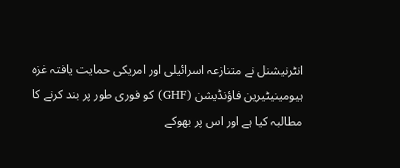انٹرنیشنل نے متنازعہ اسرائیلی اور امریکی حمایت یافتہ غزہ ہیومینیٹیرین فاؤنڈیشن (GHF) کو فوری طور پر بند کرنے کا مطالبہ کیا ہے اور اس پر بھوکے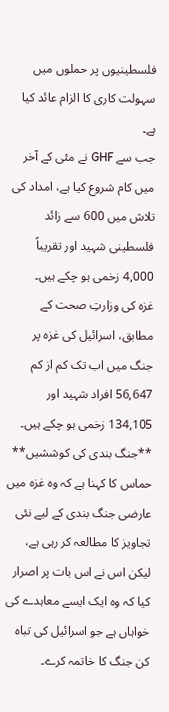فلسطینیوں پر حملوں میں سہولت کاری کا الزام عائد کیا ہے۔
جب سے GHF نے مئی کے آخر میں کام شروع کیا ہے، امداد کی تلاش میں 600 سے زائد فلسطینی شہید اور تقریباً 4,000 زخمی ہو چکے ہیں۔
غزہ کی وزارتِ صحت کے مطابق، اسرائیل کی غزہ پر جنگ میں اب تک کم از کم 56,647 افراد شہید اور 134,105 زخمی ہو چکے ہیں۔
**جنگ بندی کی کوششیں**
حماس کا کہنا ہے کہ وہ غزہ میں عارضی جنگ بندی کے لیے نئی تجاویز کا مطالعہ کر رہی ہے، لیکن اس نے اس بات پر اصرار کیا کہ وہ ایک ایسے معاہدے کی خواہاں ہے جو اسرائیل کی تباہ کن جنگ کا خاتمہ کرے۔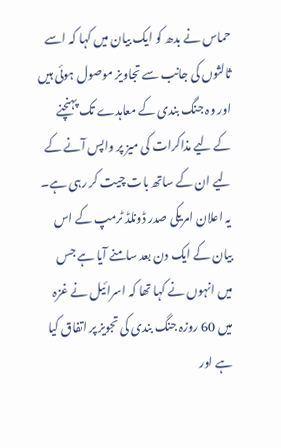حماس نے بدھ کو ایک بیان میں کہا کہ اسے ثالثوں کی جانب سے تجاویز موصول ہوئی ہیں اور وہ جنگ بندی کے معاہدے تک پہنچنے کے لیے مذاکرات کی میز پر واپس آنے کے لیے ان کے ساتھ بات چیت کر رہی ہے۔
یہ اعلان امریکی صدر ڈونلڈ ٹرمپ کے اس بیان کے ایک دن بعد سامنے آیا ہے جس میں انہوں نے کہا تھا کہ اسرائیل نے غزہ میں 60 روزہ جنگ بندی کی تجویز پر اتفاق کیا ہے اور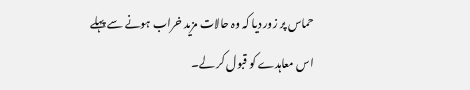حماس پر زور دیا کہ وہ حالات مزید خراب ہونے سے پہلے اس معاہدے کو قبول کر لے۔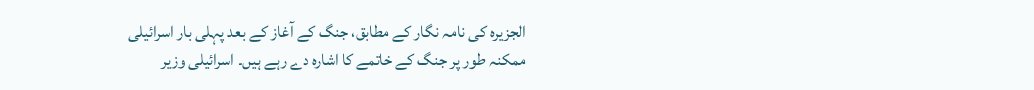الجزیرہ کی نامہ نگار کے مطابق، جنگ کے آغاز کے بعد پہلی بار اسرائیلی ممکنہ طور پر جنگ کے خاتمے کا اشارہ دے رہے ہیں۔ اسرائیلی وزیر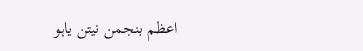اعظم بنجمن نیتن یاہو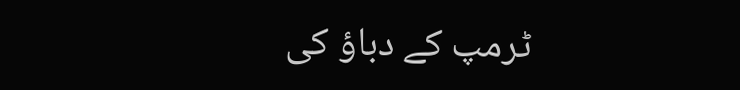ٹرمپ کے دباؤ کی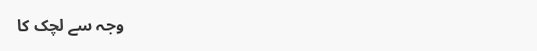وجہ سے لچک کا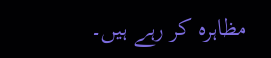مظاہرہ کر رہے ہیں۔